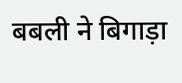बबली ने बिगाड़ा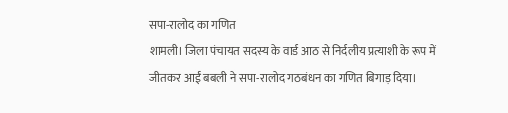सपा-रालोद का गणित
शामली। जिला पंचायत सदस्य के वार्ड आठ से निर्दलीय प्रत्याशी के रूप में जीतकर आईं बबली ने सपा-रालोद गठबंधन का गणित बिगाड़ दिया।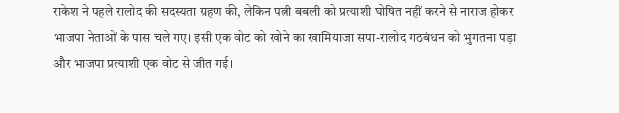राकेश ने पहले रालोद की सदस्यता ग्रहण की, लेकिन पत्नी बबली को प्रत्याशी घोषित नहीं करने से नाराज होकर भाजपा नेताओं के पास चले गए। इसी एक वोट को खोने का खामियाजा सपा-रालोद गठबंधन को भुगतना पड़ा और भाजपा प्रत्याशी एक वोट से जीत गई।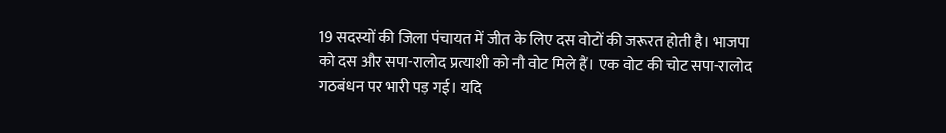19 सदस्यों की जिला पंचायत में जीत के लिए दस वोटों की जरूरत होती है। भाजपा को दस और सपा-रालोद प्रत्याशी को नौ वोट मिले हैं। एक वोट की चोट सपा-रालोद गठबंधन पर भारी पड़ गई। यदि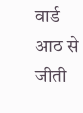वार्ड आठ से जीती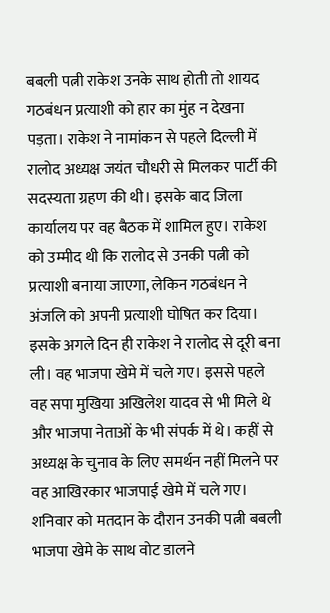बबली पत्नी राकेश उनके साथ होती तो शायद गठबंधन प्रत्याशी को हार का मुंह न देखना पड़ता। राकेश ने नामांकन से पहले दिल्ली में रालोद अध्यक्ष जयंत चौधरी से मिलकर पार्टी की सदस्यता ग्रहण की थी। इसके बाद जिला कार्यालय पर वह बैठक में शामिल हुए। राकेश को उम्मीद थी कि रालोद से उनकी पत्नी को प्रत्याशी बनाया जाएगा, लेकिन गठबंधन ने अंजलि को अपनी प्रत्याशी घोषित कर दिया। इसके अगले दिन ही राकेश ने रालोद से दूरी बना ली। वह भाजपा खेमे में चले गए। इससे पहले वह सपा मुखिया अखिलेश यादव से भी मिले थे और भाजपा नेताओं के भी संपर्क में थे। कहीं से अध्यक्ष के चुनाव के लिए समर्थन नहीं मिलने पर वह आखिरकार भाजपाई खेमे में चले गए। शनिवार को मतदान के दौरान उनकी पत्नी बबली भाजपा खेमे के साथ वोट डालने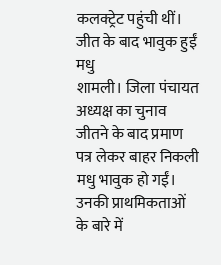कलक्ट्रेट पहुंची थीं।
जीत के बाद भावुक हुईं मधु
शामली। जिला पंचायत अध्यक्ष का चुनाव जीतने के बाद प्रमाण पत्र लेकर बाहर निकली मधु भावुक हो गईं। उनकी प्राथमिकताओं के बारे में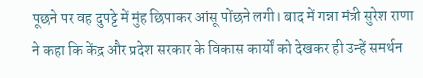पूछने पर वह दुपट्टे में मुंह छिपाकर आंसू पोंछने लगी। बाद में गन्ना मंत्री सुरेश राणा ने कहा कि केंद्र और प्रदेश सरकार के विकास कार्यों को देखकर ही उन्हें समर्थन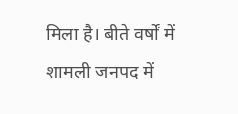मिला है। बीते वर्षों में शामली जनपद में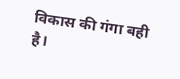विकास की गंगा बही है।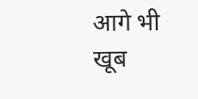आगे भी खूब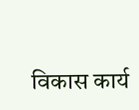विकास कार्य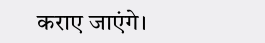कराए जाएंगे।